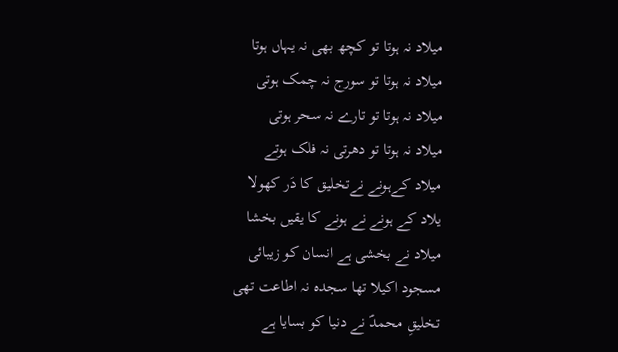میلاد نہ ہوتا تو کچھ بھی نہ یہاں ہوتا
میلاد نہ ہوتا تو سورج نہ چمک ہوتی
میلاد نہ ہوتا تو تارے نہ سحر ہوتی
میلاد نہ ہوتا تو دھرتی نہ فلک ہوتے
میلاد کےہونے نےتخلیق کا دَر کھولا
یلاد کے ہونے نے ہونے کا یقیں بخشا
میلاد نے بخشی ہے انسان کو زیبائی
مسجود اکیلا تھا سجدہ نہ اطاعت تھی
تخلیقِ محمدؐ نے دنیا کو بسایا ہے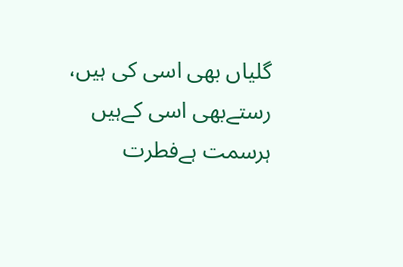گلیاں بھی اسی کی ہیں، رستےبھی اسی کےہیں
ہرسمت ہےفطرت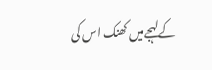کےلہجےمیں کھنک اس کی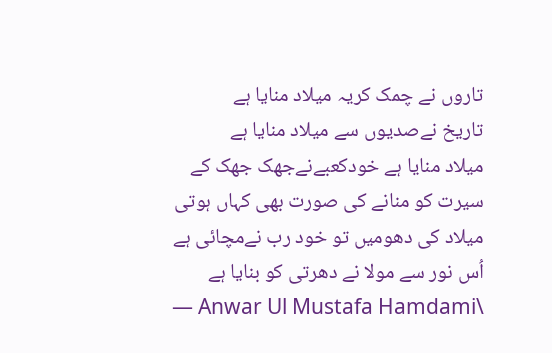تاروں نے چمک کریہ میلاد منایا ہے
تاریخ نےصدیوں سے میلاد منایا ہے
میلاد منایا ہے خودکعبےنےجھک جھک کے
سیرت کو منانے کی صورت بھی کہاں ہوتی
میلاد کی دھومیں تو خود رب نےمچائی ہے
اُس نور سے مولا نے دھرتی کو بنایا ہے
— Anwar Ul Mustafa Hamdami\